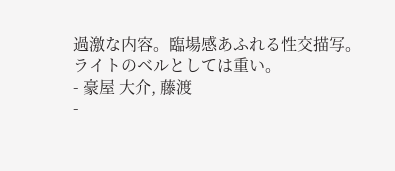過激な内容。臨場感あふれる性交描写。 ライトのベルとしては重い。
- 豪屋 大介, 藤渡
-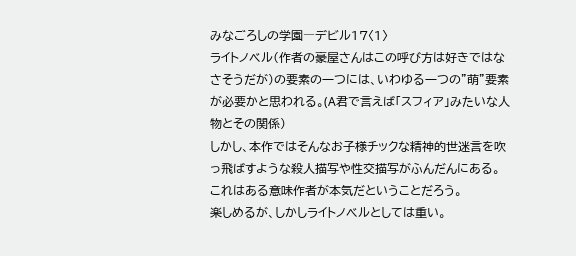みなごろしの学園―デビル17〈1〉
ライトノベル(作者の豪屋さんはこの呼び方は好きではなさそうだが)の要素の一つには、いわゆる一つの”萌”要素が必要かと思われる。(A君で言えば「スフィア」みたいな人物とその関係)
しかし、本作ではそんなお子様チックな精神的世迷言を吹っ飛ばすような殺人描写や性交描写がふんだんにある。
これはある意味作者が本気だということだろう。
楽しめるが、しかしライトノベルとしては重い。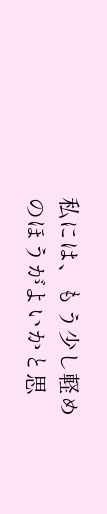私には、もう少し軽めのほうがよいかと思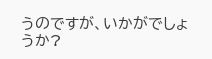うのですが、いかがでしょうか?